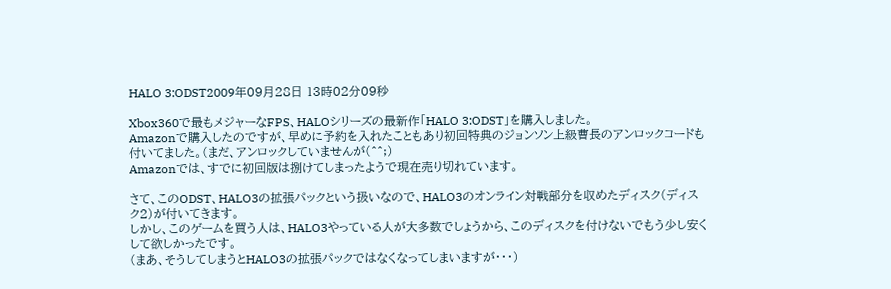HALO 3:ODST2009年09月28日 13時02分09秒

Xbox360で最もメジャーなFPS、HALOシリーズの最新作「HALO 3:ODST」を購入しました。
Amazonで購入したのですが、早めに予約を入れたこともあり初回特典のジョンソン上級曹長のアンロックコードも付いてました。(まだ、アンロックしていませんが(^^;)
Amazonでは、すでに初回版は捌けてしまったようで現在売り切れています。

さて、このODST、HALO3の拡張パックという扱いなので、HALO3のオンライン対戦部分を収めたディスク(ディスク2)が付いてきます。
しかし、このゲームを買う人は、HALO3やっている人が大多数でしょうから、このディスクを付けないでもう少し安くして欲しかったです。
(まあ、そうしてしまうとHALO3の拡張パックではなくなってしまいますが・・・)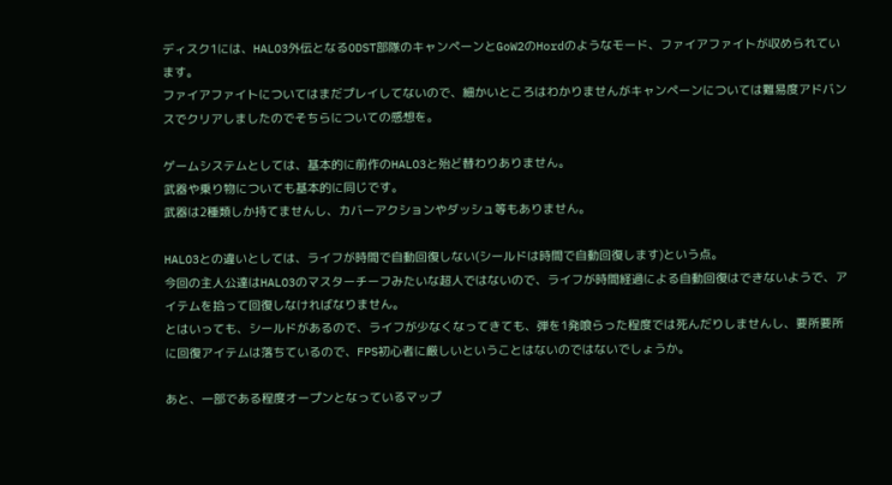ディスク1には、HALO3外伝となるODST部隊のキャンペーンとGoW2のHordのようなモード、ファイアファイトが収められています。
ファイアファイトについてはまだプレイしてないので、細かいところはわかりませんがキャンペーンについては難易度アドバンスでクリアしましたのでそちらについての感想を。

ゲームシステムとしては、基本的に前作のHALO3と殆ど替わりありません。
武器や乗り物についても基本的に同じです。
武器は2種類しか持てませんし、カバーアクションやダッシュ等もありません。

HALO3との違いとしては、ライフが時間で自動回復しない(シールドは時間で自動回復します)という点。
今回の主人公達はHALO3のマスターチーフみたいな超人ではないので、ライフが時間経過による自動回復はできないようで、アイテムを拾って回復しなければなりません。
とはいっても、シールドがあるので、ライフが少なくなってきても、弾を1発喰らった程度では死んだりしませんし、要所要所に回復アイテムは落ちているので、FPS初心者に厳しいということはないのではないでしょうか。

あと、一部である程度オープンとなっているマップ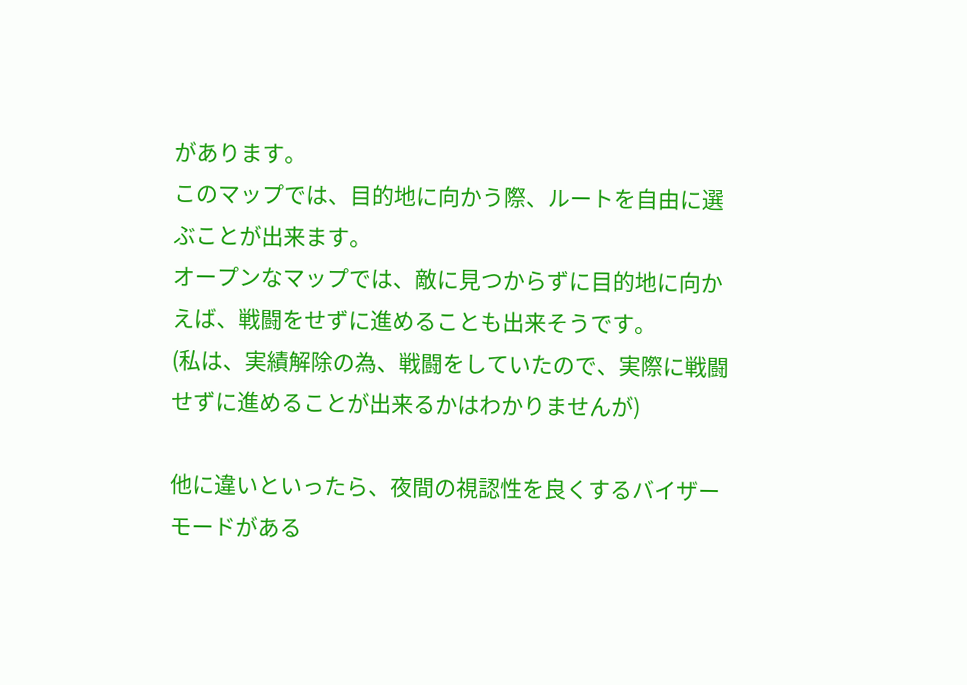があります。
このマップでは、目的地に向かう際、ルートを自由に選ぶことが出来ます。
オープンなマップでは、敵に見つからずに目的地に向かえば、戦闘をせずに進めることも出来そうです。
(私は、実績解除の為、戦闘をしていたので、実際に戦闘せずに進めることが出来るかはわかりませんが)

他に違いといったら、夜間の視認性を良くするバイザーモードがある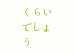くらいでしょう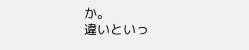か。
違いといっ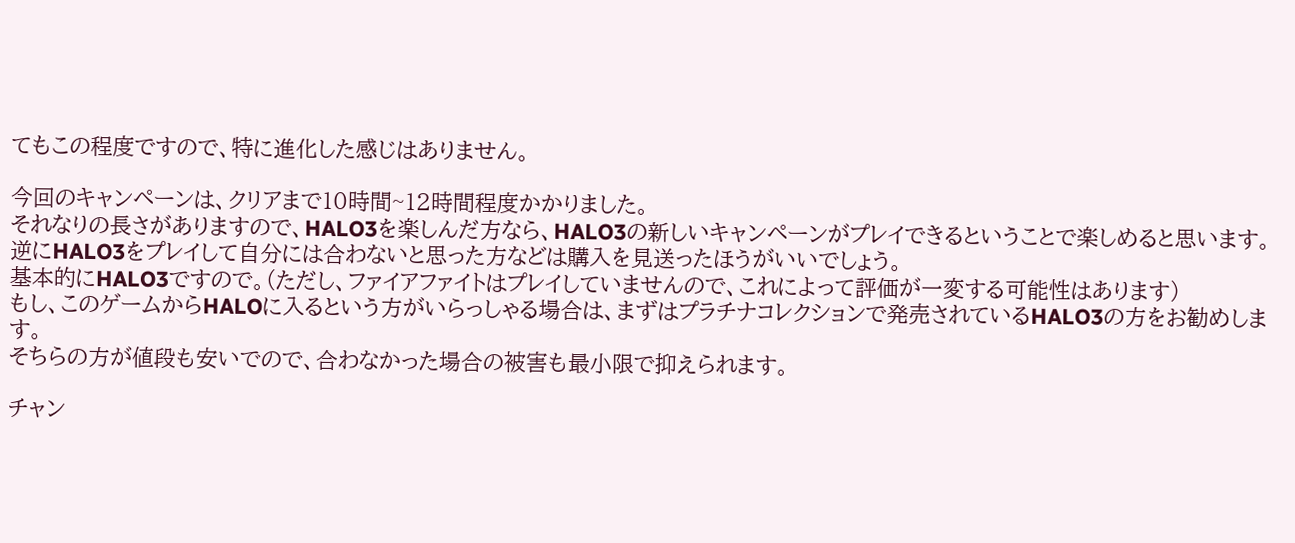てもこの程度ですので、特に進化した感じはありません。

今回のキャンペーンは、クリアまで10時間~12時間程度かかりました。
それなりの長さがありますので、HALO3を楽しんだ方なら、HALO3の新しいキャンペーンがプレイできるということで楽しめると思います。
逆にHALO3をプレイして自分には合わないと思った方などは購入を見送ったほうがいいでしょう。
基本的にHALO3ですので。(ただし、ファイアファイトはプレイしていませんので、これによって評価が一変する可能性はあります)
もし、このゲームからHALOに入るという方がいらっしゃる場合は、まずはプラチナコレクションで発売されているHALO3の方をお勧めします。
そちらの方が値段も安いでので、合わなかった場合の被害も最小限で抑えられます。

チャン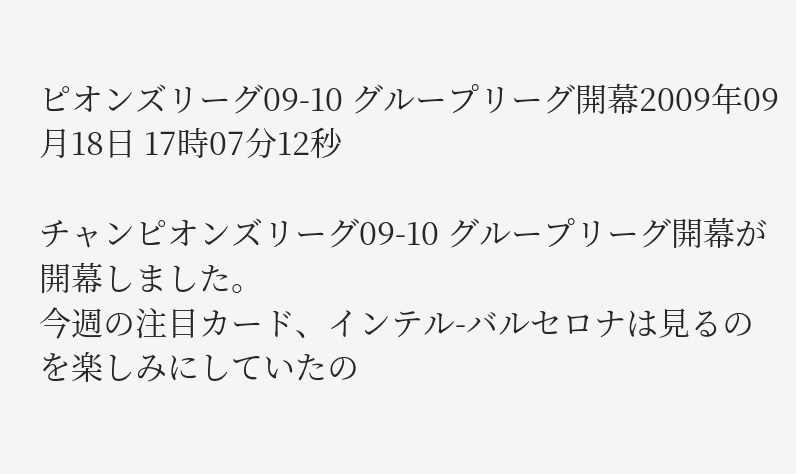ピオンズリーグ09-10 グループリーグ開幕2009年09月18日 17時07分12秒

チャンピオンズリーグ09-10 グループリーグ開幕が開幕しました。
今週の注目カード、インテル-バルセロナは見るのを楽しみにしていたの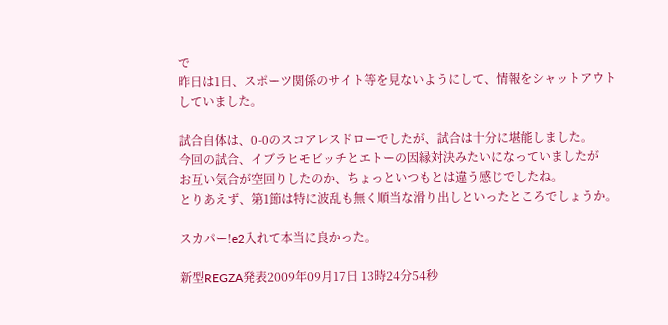で
昨日は1日、スポーツ関係のサイト等を見ないようにして、情報をシャットアウトしていました。

試合自体は、0-0のスコアレスドローでしたが、試合は十分に堪能しました。
今回の試合、イブラヒモビッチとエトーの因縁対決みたいになっていましたが
お互い気合が空回りしたのか、ちょっといつもとは違う感じでしたね。
とりあえず、第1節は特に波乱も無く順当な滑り出しといったところでしょうか。

スカパー!e2入れて本当に良かった。

新型REGZA発表2009年09月17日 13時24分54秒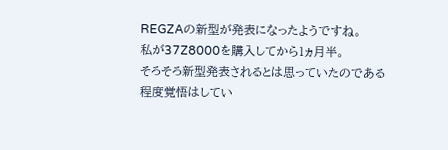REGZAの新型が発表になったようですね。
私が37Z8000を購入してから1ヵ月半。
そろそろ新型発表されるとは思っていたのである程度覚悟はしてい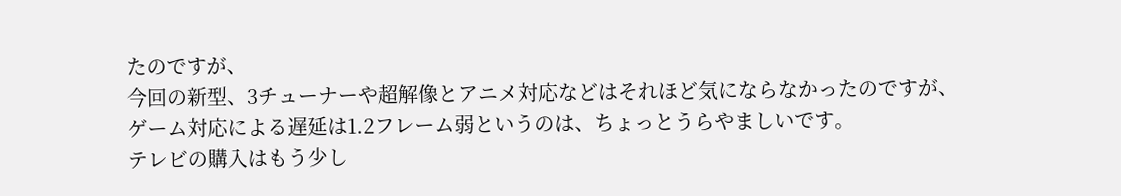たのですが、
今回の新型、3チューナーや超解像とアニメ対応などはそれほど気にならなかったのですが、
ゲーム対応による遅延は1.2フレーム弱というのは、ちょっとうらやましいです。
テレビの購入はもう少し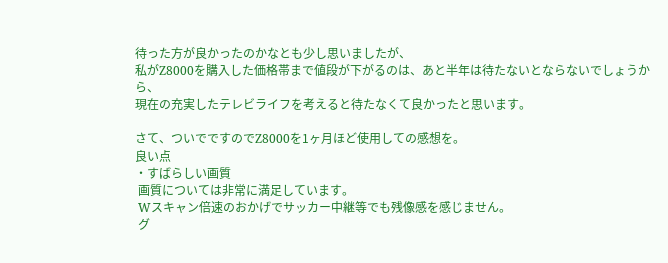待った方が良かったのかなとも少し思いましたが、
私がZ8000を購入した価格帯まで値段が下がるのは、あと半年は待たないとならないでしょうから、
現在の充実したテレビライフを考えると待たなくて良かったと思います。

さて、ついでですのでZ8000を1ヶ月ほど使用しての感想を。
良い点
・すばらしい画質
 画質については非常に満足しています。
 Wスキャン倍速のおかげでサッカー中継等でも残像感を感じません。
 グ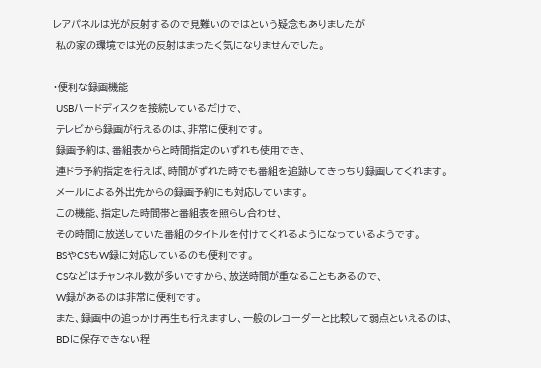レアパネルは光が反射するので見難いのではという疑念もありましたが
 私の家の環境では光の反射はまったく気になりませんでした。

・便利な録画機能
 USBハードディスクを接続しているだけで、
 テレビから録画が行えるのは、非常に便利です。
 録画予約は、番組表からと時間指定のいずれも使用でき、
 連ドラ予約指定を行えば、時間がずれた時でも番組を追跡してきっちり録画してくれます。
 メールによる外出先からの録画予約にも対応しています。
 この機能、指定した時間帯と番組表を照らし合わせ、
 その時間に放送していた番組のタイトルを付けてくれるようになっているようです。
 BSやCSもW録に対応しているのも便利です。
 CSなどはチャンネル数が多いですから、放送時間が重なることもあるので、
 W録があるのは非常に便利です。
 また、録画中の追っかけ再生も行えますし、一般のレコーダーと比較して弱点といえるのは、
 BDに保存できない程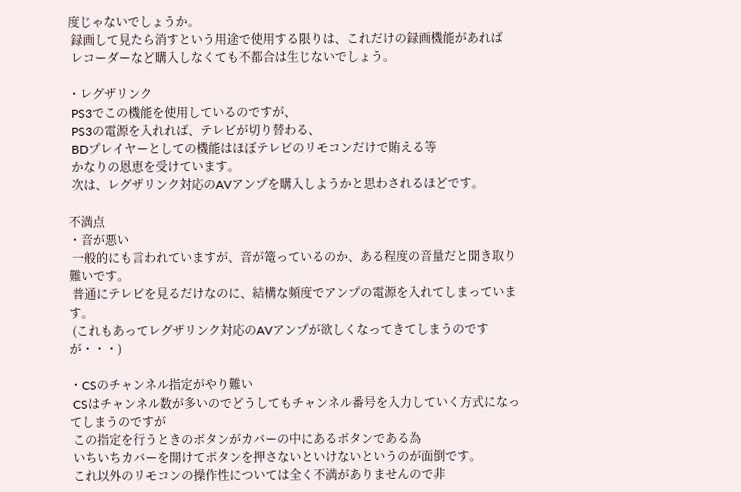度じゃないでしょうか。
 録画して見たら消すという用途で使用する限りは、これだけの録画機能があれば
 レコーダーなど購入しなくても不都合は生じないでしょう。

・レグザリンク
 PS3でこの機能を使用しているのですが、
 PS3の電源を入れれば、テレビが切り替わる、
 BDプレイヤーとしての機能はほぼテレビのリモコンだけで賄える等
 かなりの恩恵を受けています。
 次は、レグザリンク対応のAVアンプを購入しようかと思わされるほどです。

不満点
・音が悪い
 一般的にも言われていますが、音が篭っているのか、ある程度の音量だと聞き取り難いです。
 普通にテレビを見るだけなのに、結構な頻度でアンプの電源を入れてしまっています。
 (これもあってレグザリンク対応のAVアンプが欲しくなってきてしまうのですが・・・)

・CSのチャンネル指定がやり難い
 CSはチャンネル数が多いのでどうしてもチャンネル番号を入力していく方式になってしまうのですが
 この指定を行うときのボタンがカバーの中にあるボタンである為
 いちいちカバーを開けてボタンを押さないといけないというのが面倒です。
 これ以外のリモコンの操作性については全く不満がありませんので非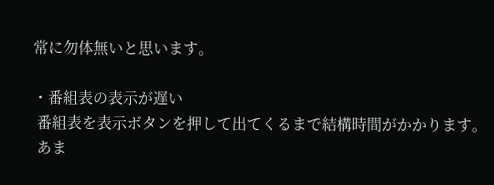常に勿体無いと思います。

・番組表の表示が遅い
 番組表を表示ボタンを押して出てくるまで結構時間がかかります。
 あま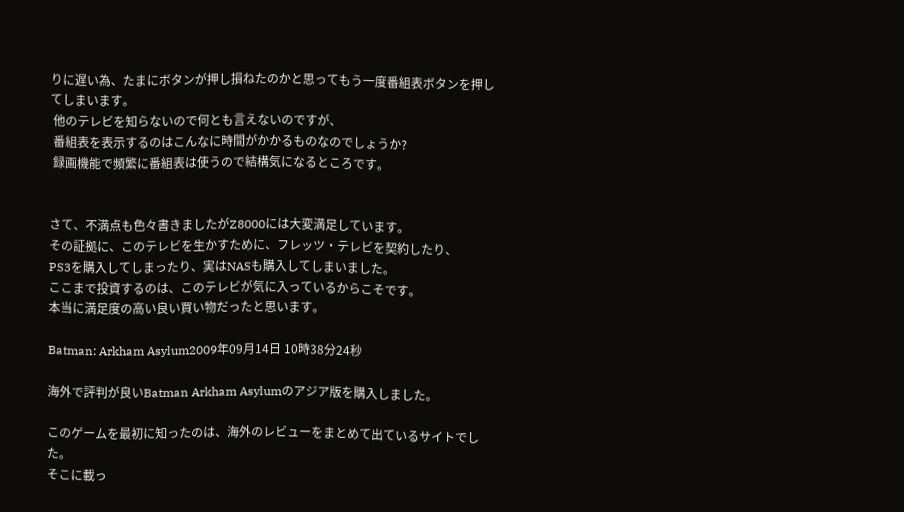りに遅い為、たまにボタンが押し損ねたのかと思ってもう一度番組表ボタンを押してしまいます。
 他のテレビを知らないので何とも言えないのですが、
 番組表を表示するのはこんなに時間がかかるものなのでしょうか?
 録画機能で頻繁に番組表は使うので結構気になるところです。


さて、不満点も色々書きましたがZ8000には大変満足しています。
その証拠に、このテレビを生かすために、フレッツ・テレビを契約したり、
PS3を購入してしまったり、実はNASも購入してしまいました。
ここまで投資するのは、このテレビが気に入っているからこそです。
本当に満足度の高い良い買い物だったと思います。

Batman: Arkham Asylum2009年09月14日 10時38分24秒

海外で評判が良いBatman Arkham Asylumのアジア版を購入しました。

このゲームを最初に知ったのは、海外のレビューをまとめて出ているサイトでした。
そこに載っ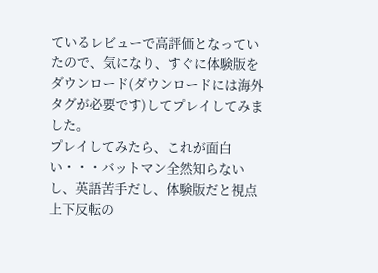ているレビューで高評価となっていたので、気になり、すぐに体験版をダウンロード(ダウンロードには海外タグが必要です)してプレイしてみました。
プレイしてみたら、これが面白い・・・バットマン全然知らないし、英語苦手だし、体験版だと視点上下反転の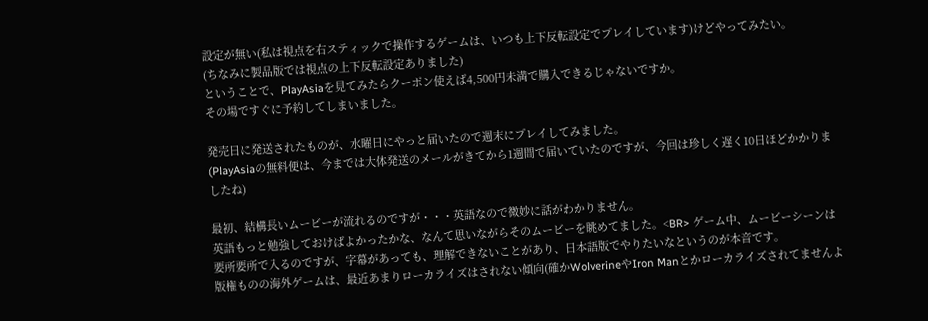設定が無い(私は視点を右スティックで操作するゲームは、いつも上下反転設定でプレイしています)けどやってみたい。
(ちなみに製品版では視点の上下反転設定ありました)
ということで、PlayAsiaを見てみたらクーポン使えば4,500円未満で購入できるじゃないですか。
その場ですぐに予約してしまいました。

発売日に発送されたものが、水曜日にやっと届いたので週末にプレイしてみました。
(PlayAsiaの無料便は、今までは大体発送のメールがきてから1週間で届いていたのですが、今回は珍しく遅く10日ほどかかりましたね)

最初、結構長いムービーが流れるのですが・・・英語なので微妙に話がわかりません。
英語もっと勉強しておけばよかったかな、なんて思いながらそのムービーを眺めてました。<BR> ゲーム中、ムービーシーンは要所要所で入るのですが、字幕があっても、理解できないことがあり、日本語版でやりたいなというのが本音です。
版権ものの海外ゲームは、最近あまりローカライズはされない傾向(確かWolverineやIron Manとかローカライズされてませんよ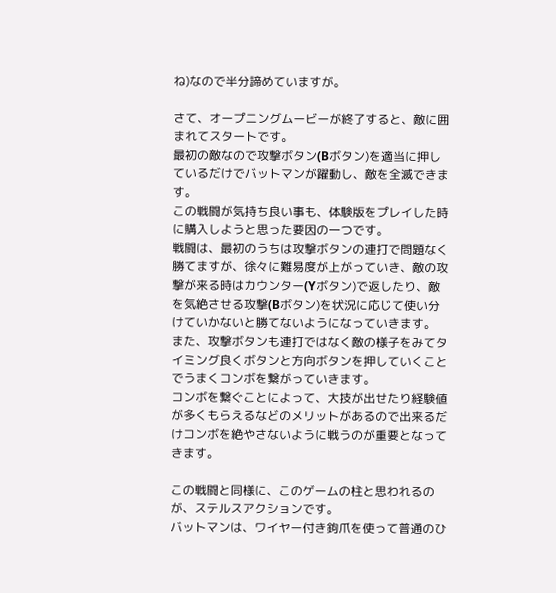ね)なので半分諦めていますが。

さて、オープニングムービーが終了すると、敵に囲まれてスタートです。
最初の敵なので攻撃ボタン(Bボタン)を適当に押しているだけでバットマンが躍動し、敵を全滅できます。
この戦闘が気持ち良い事も、体験版をプレイした時に購入しようと思った要因の一つです。
戦闘は、最初のうちは攻撃ボタンの連打で問題なく勝てますが、徐々に難易度が上がっていき、敵の攻撃が来る時はカウンター(Yボタン)で返したり、敵を気絶させる攻撃(Bボタン)を状況に応じて使い分けていかないと勝てないようになっていきます。
また、攻撃ボタンも連打ではなく敵の様子をみてタイミング良くボタンと方向ボタンを押していくことでうまくコンボを繋がっていきます。
コンボを繋ぐことによって、大技が出せたり経験値が多くもらえるなどのメリットがあるので出来るだけコンボを絶やさないように戦うのが重要となってきます。

この戦闘と同様に、このゲームの柱と思われるのが、ステルスアクションです。
バットマンは、ワイヤー付き鉤爪を使って普通のひ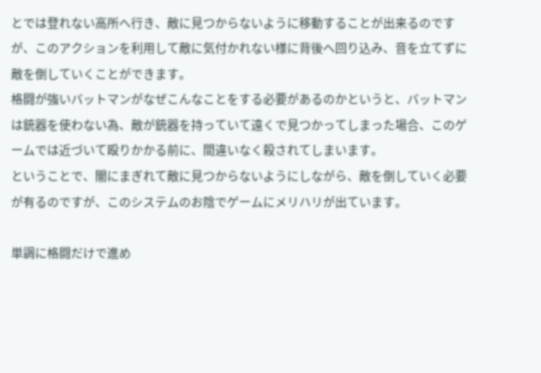とでは登れない高所へ行き、敵に見つからないように移動することが出来るのですが、このアクションを利用して敵に気付かれない様に背後へ回り込み、音を立てずに敵を倒していくことができます。
格闘が強いバットマンがなぜこんなことをする必要があるのかというと、バットマンは銃器を使わない為、敵が銃器を持っていて遠くで見つかってしまった場合、このゲームでは近づいて殴りかかる前に、間違いなく殺されてしまいます。
ということで、闇にまぎれて敵に見つからないようにしながら、敵を倒していく必要が有るのですが、このシステムのお陰でゲームにメリハリが出ています。

単調に格闘だけで進め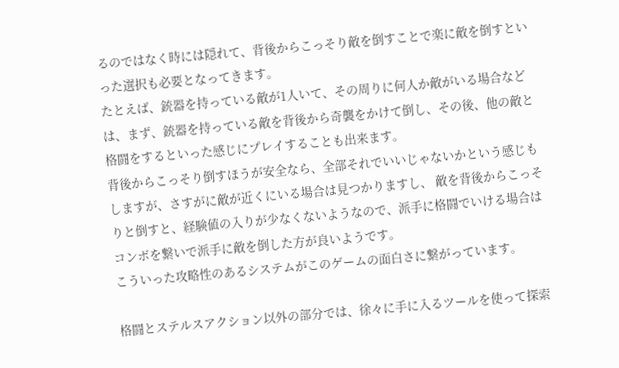るのではなく時には隠れて、背後からこっそり敵を倒すことで楽に敵を倒すといった選択も必要となってきます。
たとえば、銃器を持っている敵が1人いて、その周りに何人か敵がいる場合などは、まず、銃器を持っている敵を背後から奇襲をかけて倒し、その後、他の敵と格闘をするといった感じにプレイすることも出来ます。
背後からこっそり倒すほうが安全なら、全部それでいいじゃないかという感じもしますが、さすがに敵が近くにいる場合は見つかりますし、 敵を背後からこっそりと倒すと、経験値の入りが少なくないようなので、派手に格闘でいける場合はコンボを繋いで派手に敵を倒した方が良いようです。
こういった攻略性のあるシステムがこのゲームの面白さに繋がっています。

格闘とステルスアクション以外の部分では、徐々に手に入るツールを使って探索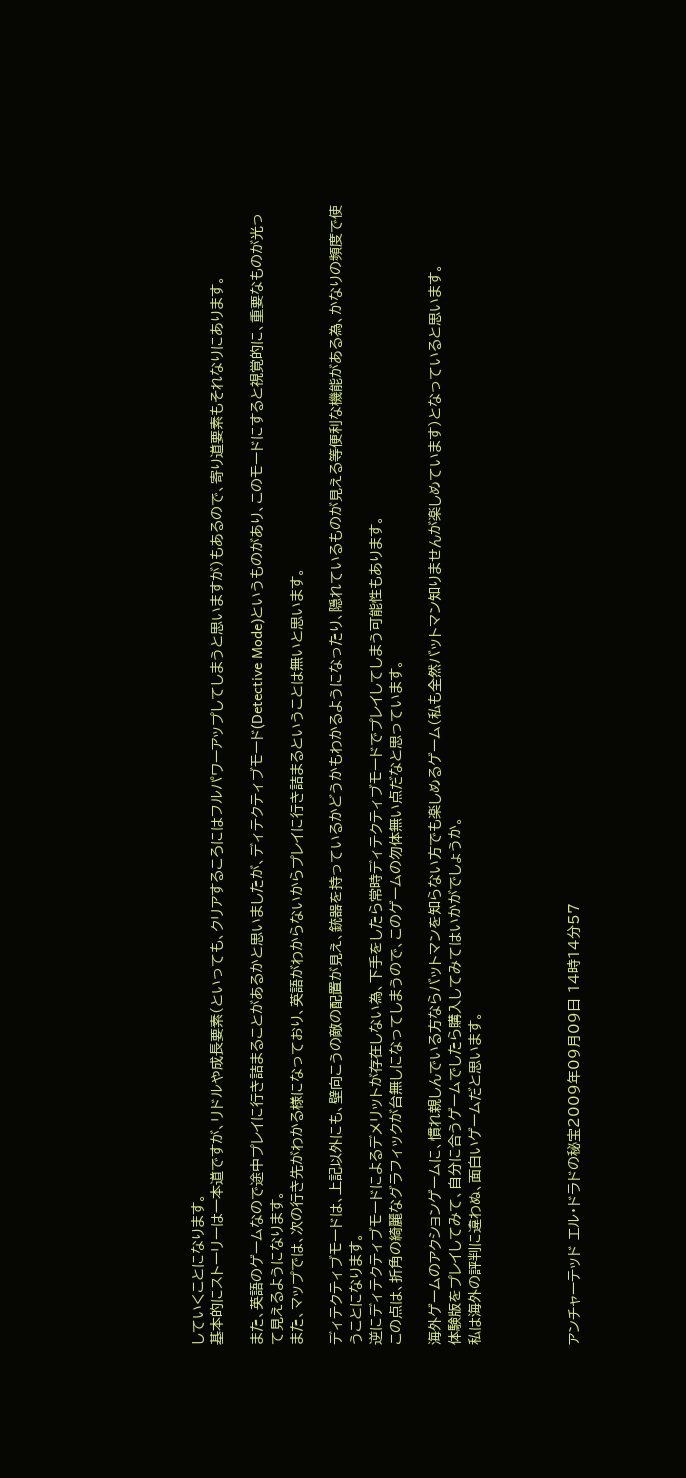していくことになります。
基本的にストーリーは一本道ですが、リドルや成長要素(といっても、クリアするころにはフルパワーアップしてしまうと思いますが)もあるので、寄り道要素もそれなりにあります。

また、英語のゲームなので途中プレイに行き詰まることがあるかと思いましたが、ディテクティブモード(Detective Mode)というものがあり、このモードにすると視覚的に、重要なものが光って見えるようになります。
また、マップでは、次の行き先がわかる様になっており、英語がわからないからプレイに行き詰まるということは無いと思います。

ディテクティブモードは、上記以外にも、壁向こうの敵の配置が見え、銃器を持っているかどうかもわかるようになったり、隠れているものが見える等便利な機能がある為、かなりの頻度で使うことになります。
逆にディテクティブモードによるデメリットが存在しない為、下手をしたら常時ディテクティブモードでプレイしてしまう可能性もあります。
この点は、折角の綺麗なグラフィックが台無しになってしまうので、このゲームの勿体無い点だなと思っています。

海外ゲームのアクションゲームに、慣れ親しんでいる方ならバットマンを知らない方でも楽しめるゲーム(私も全然バットマン知りませんが楽しめています)となっていると思います。
体験版をプレイしてみて、自分に合うゲームでしたら購入してみてはいかがでしょうか。
私は海外の評判に違わぬ、面白いゲームだと思います。




アンチャーテッド エル・ドラドの秘宝2009年09月09日 14時14分57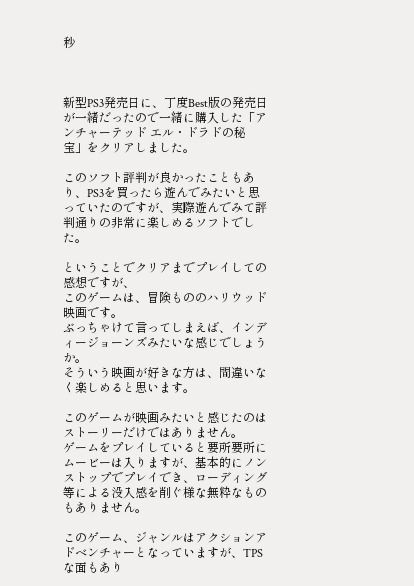秒



新型PS3発売日に、丁度Best版の発売日が一緒だったので一緒に購入した「アンチャーテッド エル・ドラドの秘宝」をクリアしました。

このソフト評判が良かったこともあり、PS3を買ったら遊んでみたいと思っていたのですが、実際遊んでみて評判通りの非常に楽しめるソフトでした。

ということでクリアまでプレイしての感想ですが、
このゲームは、冒険もののハリウッド映画です。
ぶっちゃけて言ってしまえば、インディージョーンズみたいな感じでしょうか。
そういう映画が好きな方は、間違いなく楽しめると思います。

このゲームが映画みたいと感じたのはストーリーだけではありません。
ゲームをプレイしていると要所要所にムービーは入りますが、基本的にノンストップでプレイでき、ローディング等による没入感を削ぐ様な無粋なものもありません。

このゲーム、ジャンルはアクションアドベンチャーとなっていますが、TPSな面もあり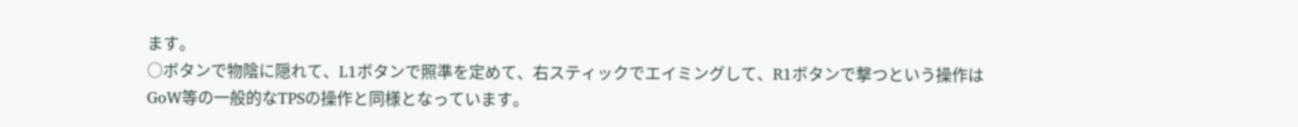ます。
○ボタンで物陰に隠れて、L1ボタンで照準を定めて、右スティックでエイミングして、R1ボタンで撃つという操作はGoW等の一般的なTPSの操作と同様となっています。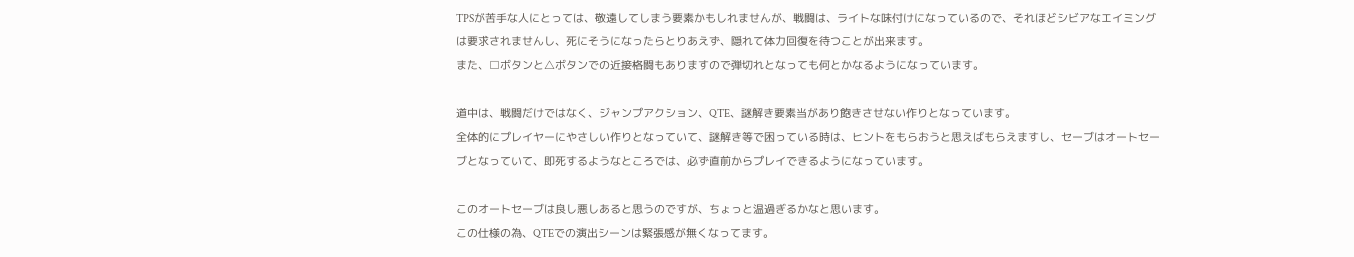TPSが苦手な人にとっては、敬遠してしまう要素かもしれませんが、戦闘は、ライトな味付けになっているので、それほどシビアなエイミングは要求されませんし、死にそうになったらとりあえず、隠れて体力回復を待つことが出来ます。
また、□ボタンと△ボタンでの近接格闘もありますので弾切れとなっても何とかなるようになっています。

道中は、戦闘だけではなく、ジャンプアクション、QTE、謎解き要素当があり飽きさせない作りとなっています。
全体的にプレイヤーにやさしい作りとなっていて、謎解き等で困っている時は、ヒントをもらおうと思えばもらえますし、セーブはオートセーブとなっていて、即死するようなところでは、必ず直前からプレイできるようになっています。

このオートセーブは良し悪しあると思うのですが、ちょっと温過ぎるかなと思います。
この仕様の為、QTEでの演出シーンは緊張感が無くなってます。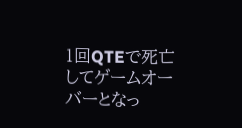1回QTEで死亡してゲームオーバーとなっ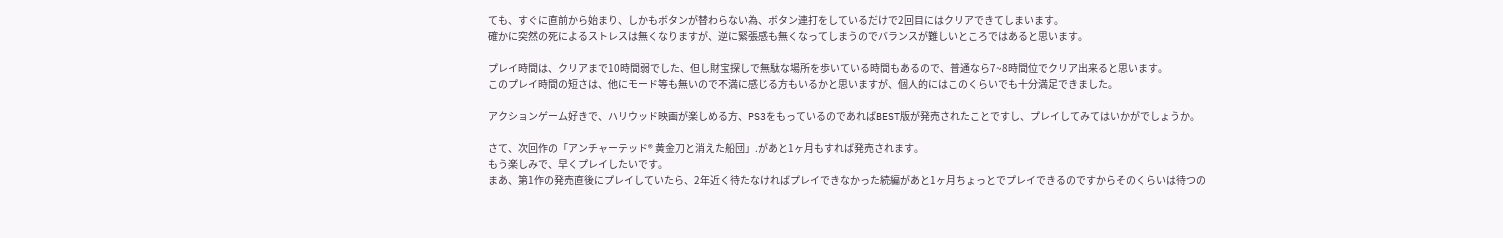ても、すぐに直前から始まり、しかもボタンが替わらない為、ボタン連打をしているだけで2回目にはクリアできてしまいます。
確かに突然の死によるストレスは無くなりますが、逆に緊張感も無くなってしまうのでバランスが難しいところではあると思います。

プレイ時間は、クリアまで10時間弱でした、但し財宝探しで無駄な場所を歩いている時間もあるので、普通なら7~8時間位でクリア出来ると思います。
このプレイ時間の短さは、他にモード等も無いので不満に感じる方もいるかと思いますが、個人的にはこのくらいでも十分満足できました。

アクションゲーム好きで、ハリウッド映画が楽しめる方、PS3をもっているのであればBEST版が発売されたことですし、プレイしてみてはいかがでしょうか。

さて、次回作の「アンチャーテッド® 黄金刀と消えた船団」.があと1ヶ月もすれば発売されます。
もう楽しみで、早くプレイしたいです。
まあ、第1作の発売直後にプレイしていたら、2年近く待たなければプレイできなかった続編があと1ヶ月ちょっとでプレイできるのですからそのくらいは待つの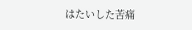はたいした苦痛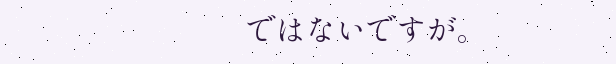ではないですが。